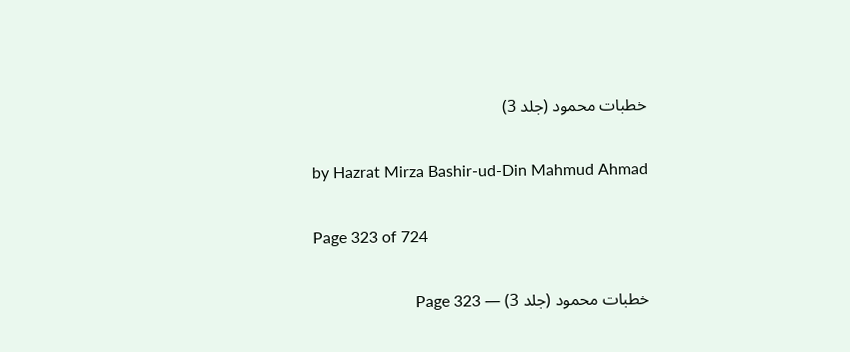خطبات محمود (جلد 3)

by Hazrat Mirza Bashir-ud-Din Mahmud Ahmad

Page 323 of 724

خطبات محمود (جلد 3) — Page 323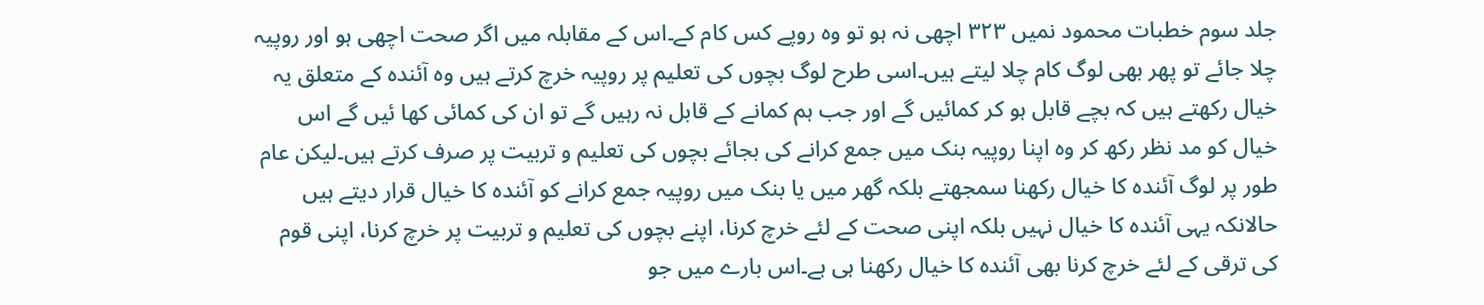جلد سوم خطبات محمود نمیں ۳۲۳ اچھی نہ ہو تو وہ روپے کس کام کے۔اس کے مقابلہ میں اگر صحت اچھی ہو اور روپیہ چلا جائے تو پھر بھی لوگ کام چلا لیتے ہیں۔اسی طرح لوگ بچوں کی تعلیم پر روپیہ خرچ کرتے ہیں وہ آئندہ کے متعلق یہ خیال رکھتے ہیں کہ بچے قابل ہو کر کمائیں گے اور جب ہم کمانے کے قابل نہ رہیں گے تو ان کی کمائی کھا ئیں گے اس خیال کو مد نظر رکھ کر وہ اپنا روپیہ بنک میں جمع کرانے کی بجائے بچوں کی تعلیم و تربیت پر صرف کرتے ہیں۔لیکن عام طور پر لوگ آئندہ کا خیال رکھنا سمجھتے بلکہ گھر میں یا بنک میں روپیہ جمع کرانے کو آئندہ کا خیال قرار دیتے ہیں حالانکہ یہی آئندہ کا خیال نہیں بلکہ اپنی صحت کے لئے خرچ کرنا، اپنے بچوں کی تعلیم و تربیت پر خرچ کرنا، اپنی قوم کی ترقی کے لئے خرچ کرنا بھی آئندہ کا خیال رکھنا ہی ہے۔اس بارے میں جو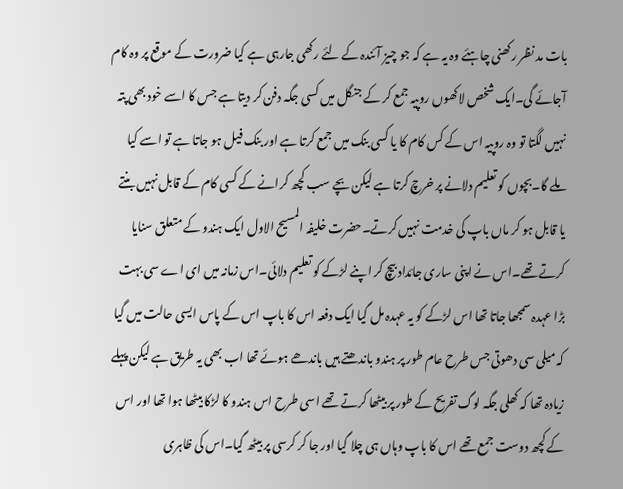بات مد نظر رکھنی چاہئے وہ یہ ہے کہ جو چیز آئندہ کے لئے رکھی جارہی ہے کیا ضرورت کے موقع پر وہ کام آجائے گی۔ایک شخص لاکھوں روپیہ جمع کر کے جنگل میں کسی جگہ دفن کر دیتا ہے جس کا اسے خود بھی پتہ نہیں لگتا تو وہ روپیہ اس کے کس کام کا یا کسی بنک میں جمع کرتا ہے اور بنک فیل ہو جاتا ہے تو اسے کیا ملے گا۔بچوں کو تعلیم دلانے پر خرچ کرتا ہے لیکن بچے سب کچھ کرانے کے کسی کام کے قابل نہیں بنتے یا قابل ہو کر ماں باپ کی خدمت نہیں کرتے۔حضرت خلیفہ المسیح الاول ایک ہندو کے متعلق سنایا کرتے تھے۔اس نے اپنی ساری جائداد بیچ کر اپنے لڑکے کو تعلیم دلائی۔اس زمانہ میں ای اے سی بہت بڑا عہدہ سمجھا جاتا تھا اس لڑکے کو یہ عہدہ مل گیا ایک دفعہ اس کا باپ اس کے پاس ایسی حالت میں گیا کہ میلی سی دھوتی جس طرح عام طور پر ہندو باندھتے ہیں باندھے ہوئے تھا اب بھی یہ طریق ہے لیکن پہلے زیادہ تھا کہ کھلی جگہ لوگ تفریح کے طور پر بیٹھا کرتے تھے اسی طرح اس ہندو کا لڑکا بیٹھا ہوا تھا اور اس کے کچھ دوست جمع تھے اس کا باپ وہاں ہی چلا گیا اور جا کر کرسی پر بیٹھ گیا۔اس کی ظاہری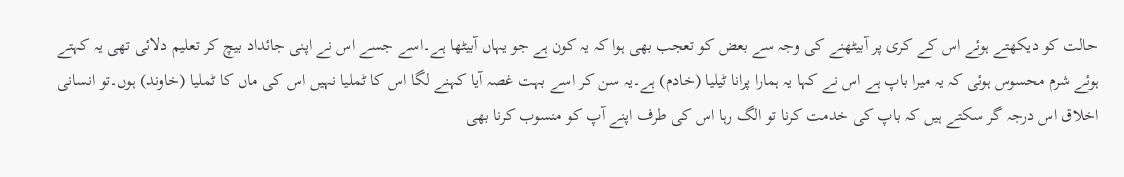حالت کو دیکھتے ہوئے اس کے کری پر آبیٹھنے کی وجہ سے بعض کو تعجب بھی ہوا کہ یہ کون ہے جو یہاں آبیٹھا ہے۔اسے جسے اس نے اپنی جائداد بیچ کر تعلیم دلائی تھی یہ کہتے ہوئے شرم محسوس ہوئی کہ یہ میرا باپ ہے اس نے کہا یہ ہمارا پرانا ٹیلیا (خادم) ہے۔یہ سن کر اسے بہت غصہ آیا کہنے لگا اس کا ٹملیا نہیں اس کی ماں کا ٹملیا (خاوند) ہوں۔تو انسانی اخلاق اس درجہ گر سکتے ہیں کہ باپ کی خدمت کرنا تو الگ رہا اس کی طرف اپنے آپ کو منسوب کرنا بھی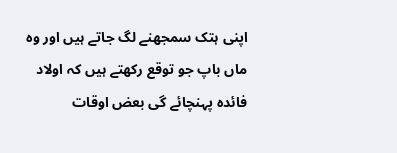اپنی ہتک سمجھنے لگ جاتے ہیں اور وہ ماں باپ جو توقع رکھتے ہیں کہ اولاد فائدہ پہنچائے گی بعض اوقات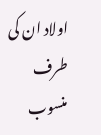اولاد ان کی طرف منسوب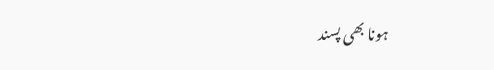ہونا بھی پسند